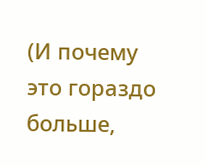(И почему это гораздо больше,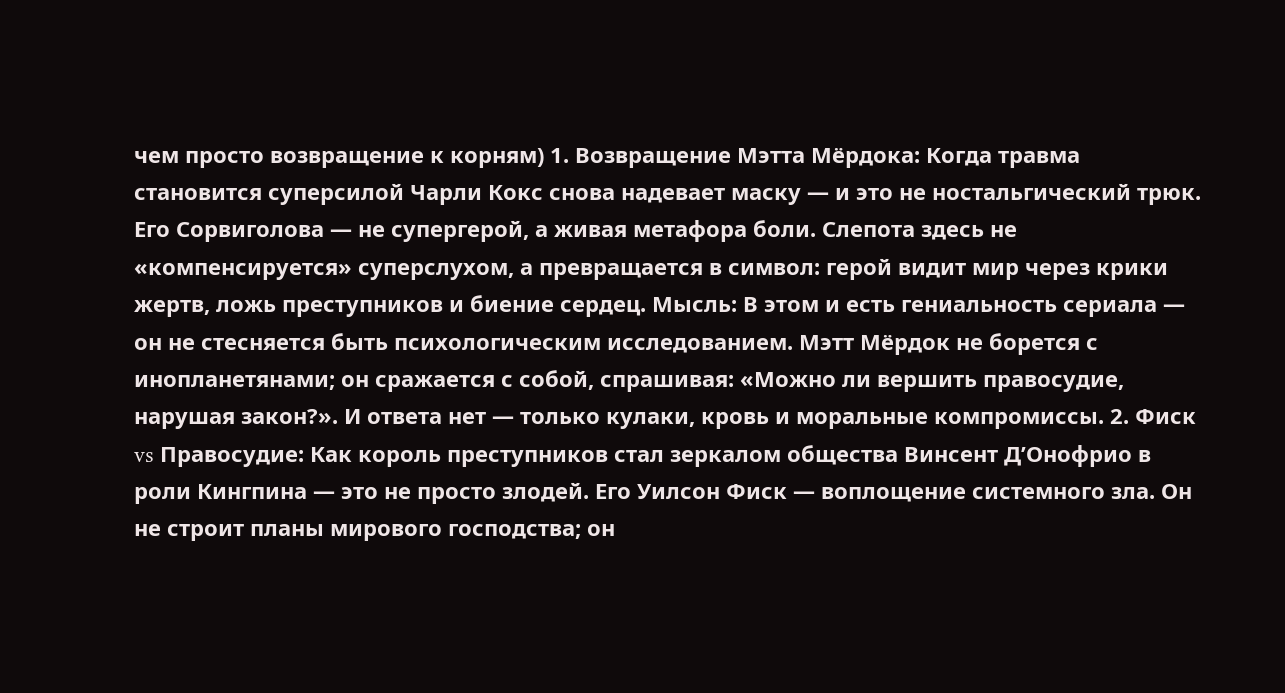чем просто возвращение к корням) 1. Возвращение Мэтта Мёрдока: Когда травма становится суперсилой Чарли Кокс снова надевает маску — и это не ностальгический трюк. Его Сорвиголова — не супергерой, а живая метафора боли. Слепота здесь не «компенсируется» суперслухом, а превращается в символ: герой видит мир через крики жертв, ложь преступников и биение сердец. Мысль: В этом и есть гениальность сериала — он не стесняется быть психологическим исследованием. Мэтт Мёрдок не борется с инопланетянами; он сражается с собой, спрашивая: «Можно ли вершить правосудие, нарушая закон?». И ответа нет — только кулаки, кровь и моральные компромиссы. 2. Фиск vs Правосудие: Как король преступников стал зеркалом общества Винсент Д’Онофрио в роли Кингпина — это не просто злодей. Его Уилсон Фиск — воплощение системного зла. Он не строит планы мирового господства; он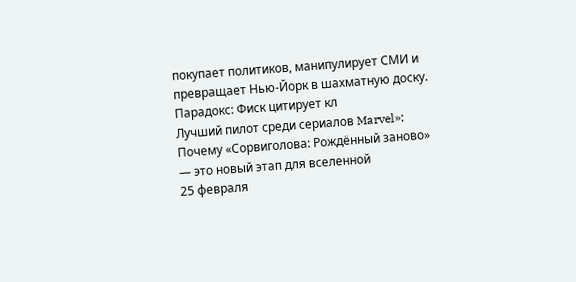покупает политиков, манипулирует СМИ и превращает Нью-Йорк в шахматную доску. Парадокс: Фиск цитирует кл
Лучший пилот среди сериалов Marvel»: Почему «Сорвиголова: Рождённый заново» — это новый этап для вселенной
25 февраля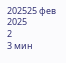202525 фев 2025
2
3 мин